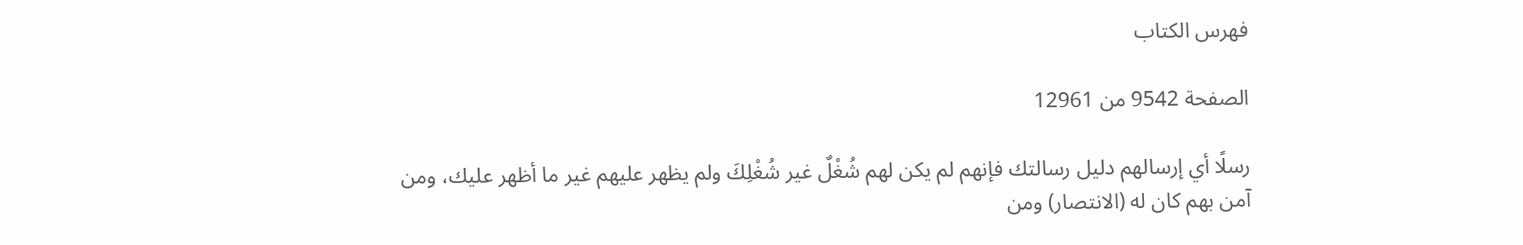فهرس الكتاب

الصفحة 9542 من 12961

رسلًا أي إرسالهم دليل رسالتك فإنهم لم يكن لهم شُغْلٌ غير شُغْلِكَ ولم يظهر عليهم غير ما أظهر عليك، ومن آمن بهم كان له (الانتصار) ومن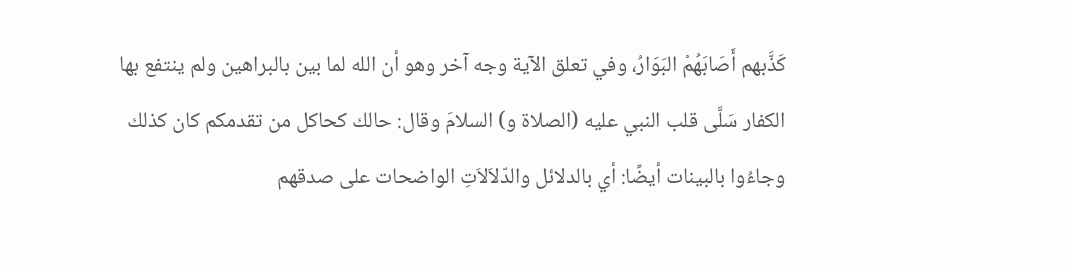كَذَّبهم أَصَابَهُمْ البَوَارُ، وفي تعلق الآية وجه آخر وهو أن الله لما بين بالبراهين ولم ينتفع بها الكفار سَلَّى قلب النبي عليه (الصلاة و) السلامَ وقال: حالك كحاكل من تقدمكم كان كذلك وجاءُوا بالبينات أيضًا: أي بالدلائل والدّلاَلاَتِ الواضحات على صدقهم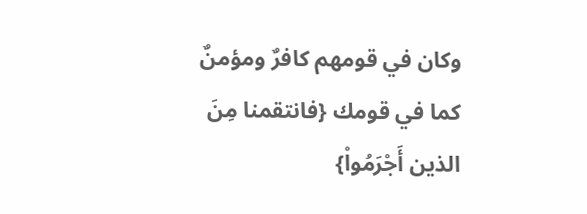وكان في قومهم كافرٌ ومؤمنٌ كما في قومك {فانتقمنا مِنَ الذين أَجْرَمُواْ}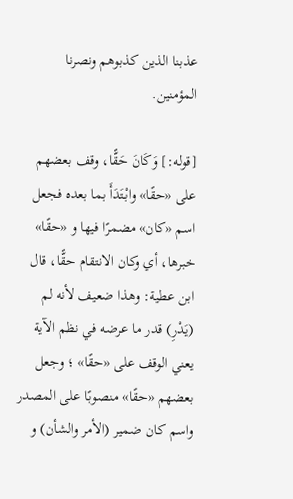عذبنا الذين كذبوهم ونصرنا المؤمنين.

[قوله:] وَكَانَ حَقًّا، وقف بعضهم على «حقًا» وابْتَدَأَ بما بعده فجعل اسم «كان» مضمرًا فيها و «حقًا» خبرها، أي وكان الانتقام حقًّا، قال ابن عطية: وهذا ضعيف لأنه لم (يَدْرِ) قدر ما عرضه في نظم الآية يعني الوقف على «حقًا» ؛ وجعل بعضهم «حقًا» منصوبًا على المصدر واسم كان ضمير (الأمر والشأن) و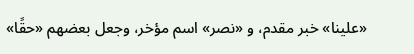«علينا» خبر مقدم، و «نصر» اسم مؤخر، وجعل بعضهم «حقًا»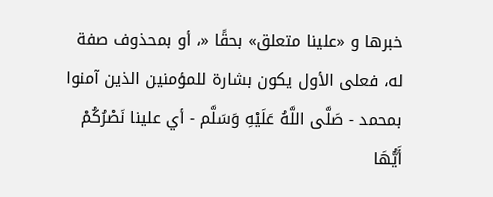خبرها و «علينا متعلق» بحقًا «، أو بمحذوف صفة له، فعلى الأول يكون بشارة للمؤمنين الذين آمنوا بمحمد - صَلَّى اللَّهُ عَلَيْهِ وَسَلَّم - أي علينا نَصْرُكُمْ أَيُّهَا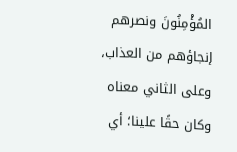المُؤْمِنُونَ ونصرهم إنجاؤهم من العذاب، وعلى الثاني معناه وكان حقًا علينا؛ أي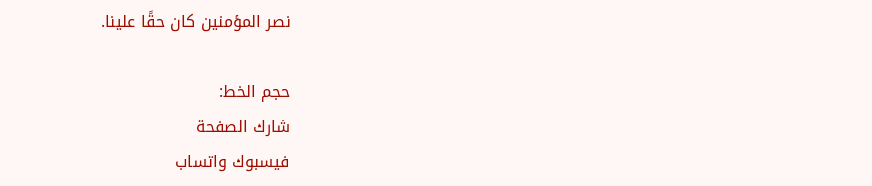نصر المؤمنين كان حقًا علينا.

حجم الخط:
شارك الصفحة
فيسبوك واتساب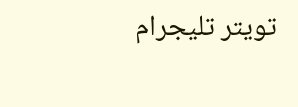تويتر تليجرام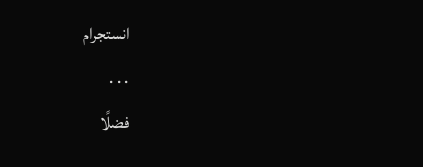انستجرام
. . .
فضلًا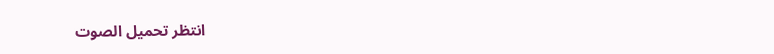انتظر تحميل الصوت